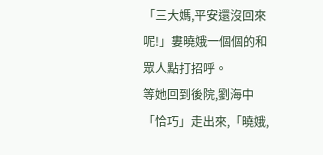「三大媽,平安還沒回來呢!」婁曉娥一個個的和眾人點打招呼。
等她回到後院,劉海中「恰巧」走出來,「曉娥,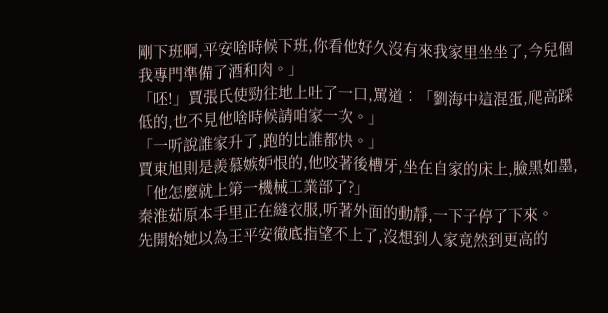剛下班啊,平安啥時候下班,你看他好久沒有來我家里坐坐了,今兒個我專門準備了酒和肉。」
「呸!」賈張氏使勁往地上吐了一口,罵道︰「劉海中這混蛋,爬高踩低的,也不見他啥時候請咱家一次。」
「一听說誰家升了,跑的比誰都快。」
賈東旭則是羨慕嫉妒恨的,他咬著後槽牙,坐在自家的床上,臉黑如墨,「他怎麼就上第一機械工業部了?」
秦淮茹原本手里正在縫衣服,听著外面的動靜,一下子停了下來。
先開始她以為王平安徹底指望不上了,沒想到人家竟然到更高的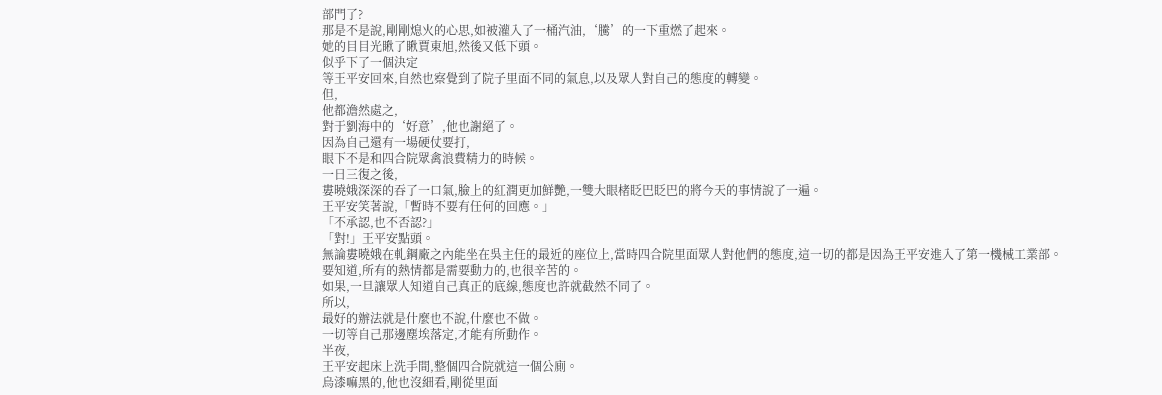部門了?
那是不是說,剛剛熄火的心思,如被灌入了一桶汽油,‘騰’的一下重燃了起來。
她的目目光瞅了瞅賈東旭,然後又低下頭。
似乎下了一個決定
等王平安回來,自然也察覺到了院子里面不同的氣息,以及眾人對自己的態度的轉變。
但,
他都澹然處之,
對于劉海中的‘好意’,他也謝絕了。
因為自己還有一場硬仗要打,
眼下不是和四合院眾禽浪費精力的時候。
一日三復之後,
婁曉娥深深的吞了一口氣,臉上的紅潤更加鮮艷,一雙大眼楮眨巴眨巴的將今天的事情說了一遍。
王平安笑著說,「暫時不要有任何的回應。」
「不承認,也不否認?」
「對!」王平安點頭。
無論婁曉娥在軋鋼廠之內能坐在吳主任的最近的座位上,當時四合院里面眾人對他們的態度,這一切的都是因為王平安進入了第一機械工業部。
要知道,所有的熱情都是需要動力的,也很辛苦的。
如果,一旦讓眾人知道自己真正的底線,態度也許就截然不同了。
所以,
最好的辦法就是什麼也不說,什麼也不做。
一切等自己那邊塵埃落定,才能有所動作。
半夜,
王平安起床上洗手間,整個四合院就這一個公廁。
烏漆嘛黑的,他也沒細看,剛從里面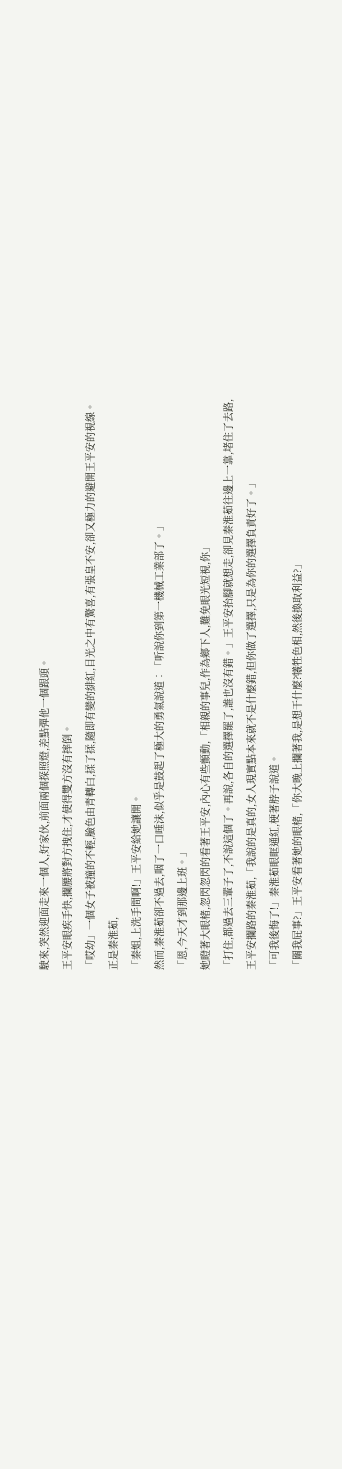駛來,突然迎面走來一個人,好家伙,前面兩個探照燈,差點彈他一個跟頭。
王平安眼疾手快,攔腰將對方拽住,才使得雙方沒有摔倒。
「哎幼」一個女子被撞的不輕,臉色由青轉白,揉了揉,隨即有變的緋紅,目光之中有驚喜,有張皇不安,卻又極力的避開王平安的視線。
正是秦淮茹,
「秦姐,上洗手間啊!」王平安給她讓開。
然而,秦淮茹卻不過去,咽了一口唾沫,似乎是鼓起了極大的勇氣說道︰「听說你到第一機械工業部了。」
「恩,今天才到那邊上班。」
她瞪著大眼楮,忽閃忽閃的看著王平安,內心有些顫動,「相親的事兒,作為鄉下人,難免眼光短視,你」
「打住,都過去三輩子了,不說這個了。再說,各自的選擇罷了,誰也沒有錯。」王平安抬腳就想走,卻見秦淮茹往邊上一靠,堵住了去路,
王平安攔路的秦淮茹,「我說的是真的,女人現實點本來就不是什麼錯,但你做了選擇,只是為你的選擇負責好了。」
「可我後悔了!」秦淮茹眼眶通紅,梗著脖子說道。
「關我屁事?」王平安看著她的眼楮,「你大晚上攔著我,是想干什麼?犧牲色相,然後換取利益?」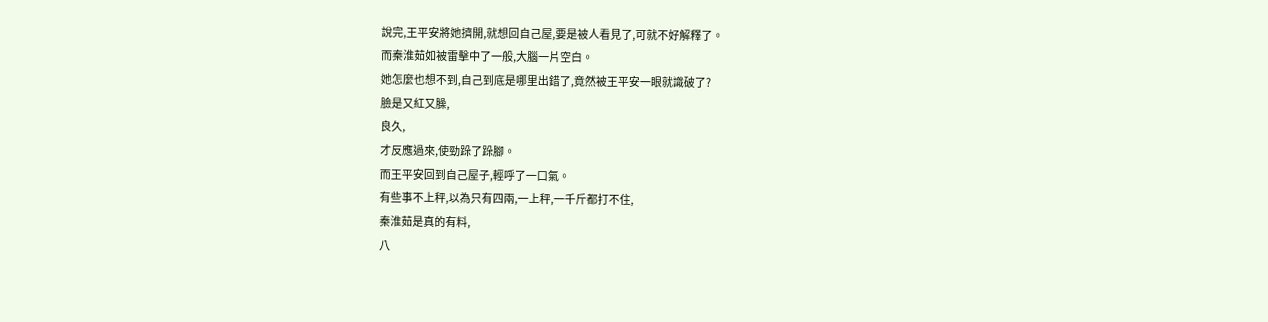說完,王平安將她擠開,就想回自己屋,要是被人看見了,可就不好解釋了。
而秦淮茹如被雷擊中了一般,大腦一片空白。
她怎麼也想不到,自己到底是哪里出錯了,竟然被王平安一眼就識破了?
臉是又紅又臊,
良久,
才反應過來,使勁跺了跺腳。
而王平安回到自己屋子,輕呼了一口氣。
有些事不上秤,以為只有四兩,一上秤,一千斤都打不住,
秦淮茹是真的有料,
八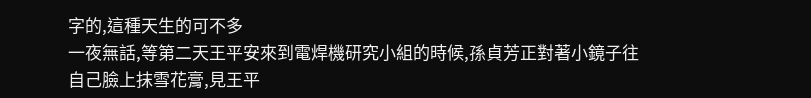字的,這種天生的可不多
一夜無話,等第二天王平安來到電焊機研究小組的時候,孫貞芳正對著小鏡子往自己臉上抹雪花膏,見王平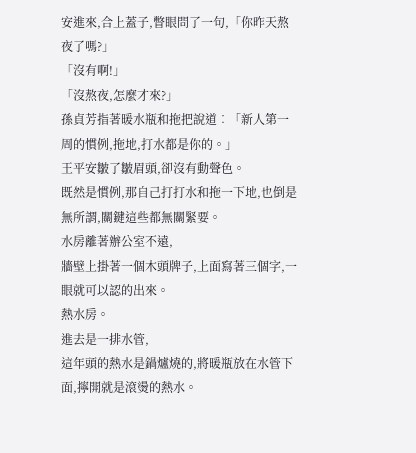安進來,合上蓋子,瞥眼問了一句,「你昨天熬夜了嗎?」
「沒有啊!」
「沒熬夜,怎麼才來?」
孫貞芳指著暖水瓶和拖把說道︰「新人第一周的慣例,拖地,打水都是你的。」
王平安皺了皺眉頭,卻沒有動聲色。
既然是慣例,那自己打打水和拖一下地,也倒是無所謂,關鍵這些都無關緊要。
水房離著辦公室不遠,
牆壁上掛著一個木頭牌子,上面寫著三個字,一眼就可以認的出來。
熱水房。
進去是一排水管,
這年頭的熱水是鍋爐燒的,將暖瓶放在水管下面,擰開就是滾燙的熱水。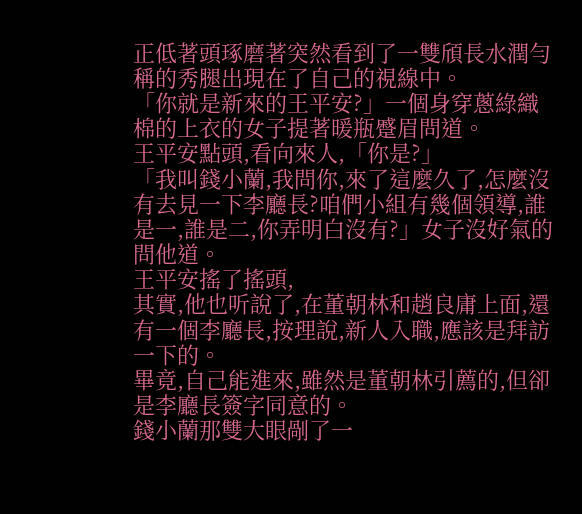正低著頭琢磨著突然看到了一雙頎長水潤勻稱的秀腿出現在了自己的視線中。
「你就是新來的王平安?」一個身穿蔥綠織棉的上衣的女子提著暖瓶蹙眉問道。
王平安點頭,看向來人,「你是?」
「我叫錢小蘭,我問你,來了這麼久了,怎麼沒有去見一下李廳長?咱們小組有幾個領導,誰是一,誰是二,你弄明白沒有?」女子沒好氣的問他道。
王平安搖了搖頭,
其實,他也听說了,在董朝林和趙良庸上面,還有一個李廳長,按理說,新人入職,應該是拜訪一下的。
畢竟,自己能進來,雖然是董朝林引薦的,但卻是李廳長簽字同意的。
錢小蘭那雙大眼剮了一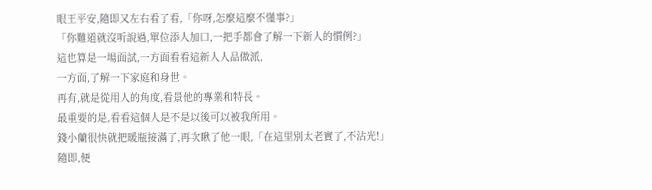眼王平安,隨即又左右看了看,「你呀,怎麼這麼不懂事?」
「你難道就沒听說過,單位添人加口,一把手都會了解一下新人的慣例?」
這也算是一場面試,一方面看看這新人人品做派,
一方面,了解一下家庭和身世。
再有,就是從用人的角度,看景他的專業和特長。
最重要的是,看看這個人是不是以後可以被我所用。
錢小蘭很快就把暖瓶接滿了,再次瞅了他一眼,「在這里別太老實了,不沾光!」
隨即,便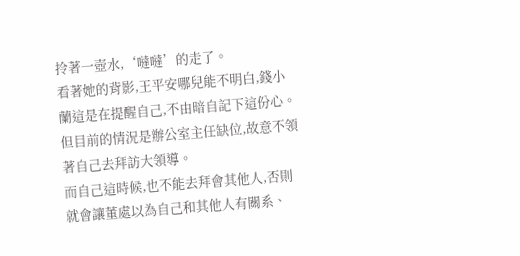拎著一壺水,‘噠噠’的走了。
看著她的背影,王平安哪兒能不明白,錢小蘭這是在提醒自己,不由暗自記下這份心。
但目前的情況是辦公室主任缺位,故意不領著自己去拜訪大領導。
而自己這時候,也不能去拜會其他人,否則就會讓董處以為自己和其他人有關系、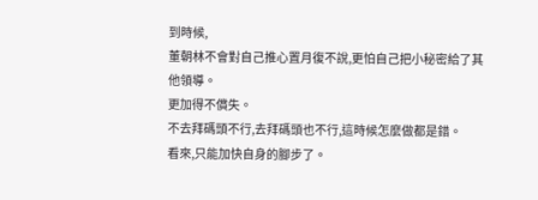到時候,
董朝林不會對自己推心置月復不說,更怕自己把小秘密給了其他領導。
更加得不償失。
不去拜碼頭不行,去拜碼頭也不行,這時候怎麼做都是錯。
看來,只能加快自身的腳步了。